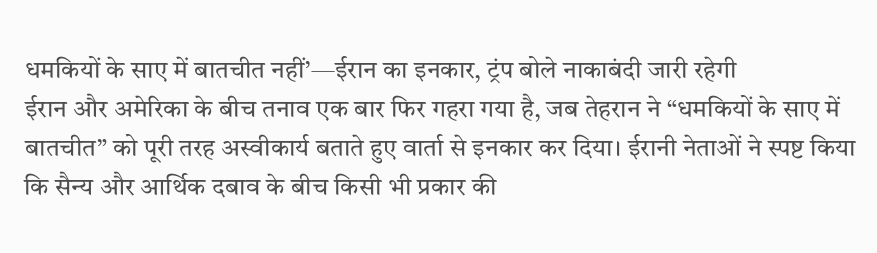धमकियों के साए में बातचीत नहीं’—ईरान का इनकार, ट्रंप बोले नाकाबंदी जारी रहेगी
ईरान और अमेरिका के बीच तनाव एक बार फिर गहरा गया है, जब तेहरान ने “धमकियों के साए में बातचीत” को पूरी तरह अस्वीकार्य बताते हुए वार्ता से इनकार कर दिया। ईरानी नेताओं ने स्पष्ट किया कि सैन्य और आर्थिक दबाव के बीच किसी भी प्रकार की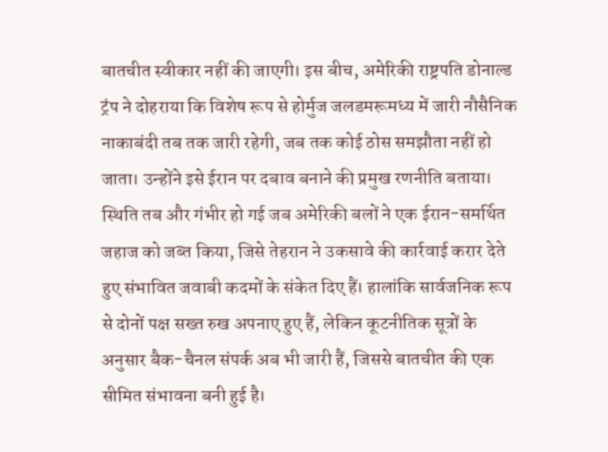बातचीत स्वीकार नहीं की जाएगी। इस बीच, अमेरिकी राष्ट्रपति डोनाल्ड ट्रंप ने दोहराया कि विशेष रूप से होर्मुज जलडमरूमध्य में जारी नौसैनिक नाकाबंदी तब तक जारी रहेगी, जब तक कोई ठोस समझौता नहीं हो जाता। उन्होंने इसे ईरान पर दबाव बनाने की प्रमुख रणनीति बताया। स्थिति तब और गंभीर हो गई जब अमेरिकी बलों ने एक ईरान-समर्थित जहाज को जब्त किया, जिसे तेहरान ने उकसावे की कार्रवाई करार देते हुए संभावित जवाबी कदमों के संकेत दिए हैं। हालांकि सार्वजनिक रूप से दोनों पक्ष सख्त रुख अपनाए हुए हैं, लेकिन कूटनीतिक सूत्रों के अनुसार बैक-चैनल संपर्क अब भी जारी हैं, जिससे बातचीत की एक सीमित संभावना बनी हुई है।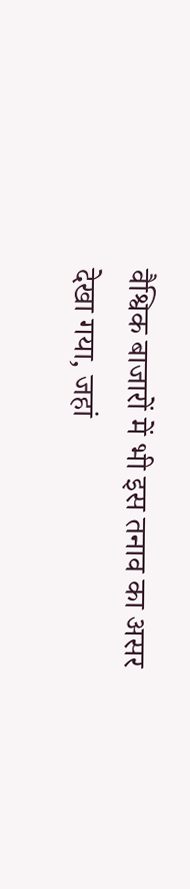वैश्विक बाजारों में भी इस तनाव का असर देखा गया, जहां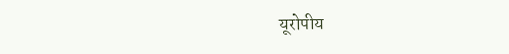यूरोपीय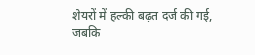शेयरों में हल्की बढ़त दर्ज की गई, जबकि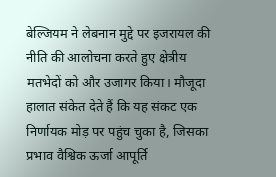बेल्जियम ने लेबनान मुद्दे पर इजरायल की नीति की आलोचना करते हुए क्षेत्रीय मतभेदों को और उजागर किया। मौजूदा हालात संकेत देते हैं कि यह संकट एक निर्णायक मोड़ पर पहुंच चुका है, जिसका प्रभाव वैश्विक ऊर्जा आपूर्ति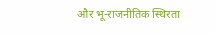और भू-राजनीतिक स्थिरता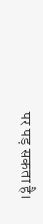पर पड़ सकता है।